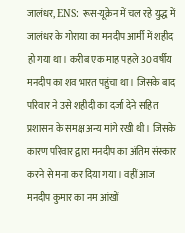जालंधर, ENS: रूस-यूक्रेन में चल रहे युद्ध में जालंधर के गोराया का मनदीप आर्मी में शहीद हो गया था। करीब एक माह पहले 30 वर्षीय मनदीप का शव भारत पहुंचा था। जिसके बाद परिवार ने उसे शहीदी का दर्जा देने सहित प्रशासन के समक्ष अन्य मांगे रखी थी। जिसके कारण परिवार द्वारा मनदीप का अंतिम संस्कार करने से मना कर दिया गया। वहीं आज मनदीप कुमार का नम आंखों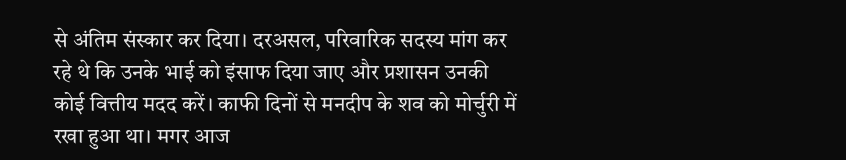से अंतिम संस्कार कर दिया। दरअसल, परिवारिक सदस्य मांग कर रहे थे कि उनके भाई को इंसाफ दिया जाए और प्रशासन उनकी कोई वित्तीय मदद करें। काफी दिनों से मनदीप के शव को मोर्चुरी में रखा हुआ था। मगर आज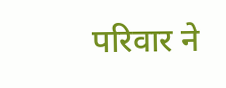परिवार ने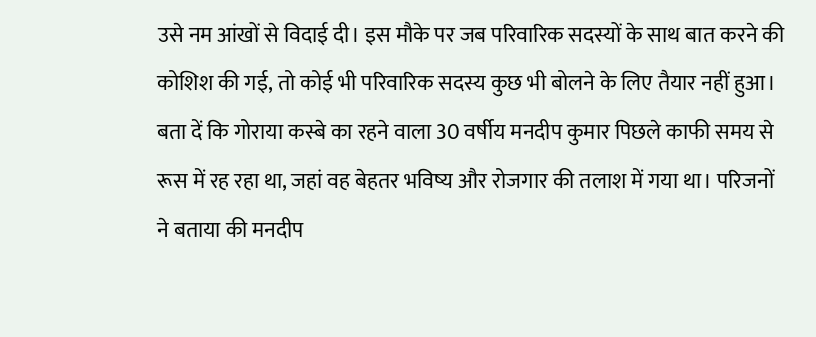उसे नम आंखों से विदाई दी। इस मौके पर जब परिवारिक सदस्यों के साथ बात करने की कोशिश की गई, तो कोई भी परिवारिक सदस्य कुछ भी बोलने के लिए तैयार नहीं हुआ।
बता दें कि गोराया कस्बे का रहने वाला 30 वर्षीय मनदीप कुमार पिछले काफी समय से रूस में रह रहा था, जहां वह बेहतर भविष्य और रोजगार की तलाश में गया था। परिजनों ने बताया की मनदीप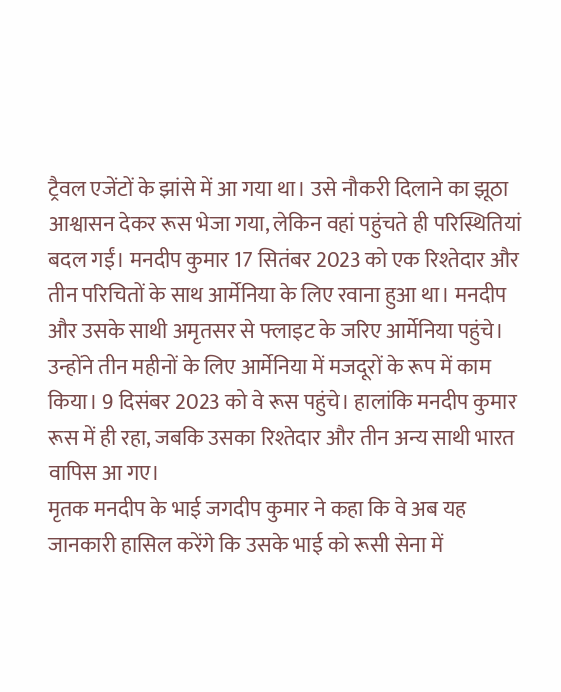ट्रैवल एजेंटों के झांसे में आ गया था। उसे नौकरी दिलाने का झूठा आश्वासन देकर रूस भेजा गया, लेकिन वहां पहुंचते ही परिस्थितियां बदल गईं। मनदीप कुमार 17 सितंबर 2023 को एक रिश्तेदार और तीन परिचितों के साथ आर्मेनिया के लिए रवाना हुआ था। मनदीप और उसके साथी अमृतसर से फ्लाइट के जरिए आर्मेनिया पहुंचे। उन्होंने तीन महीनों के लिए आर्मेनिया में मजदूरों के रूप में काम किया। 9 दिसंबर 2023 को वे रूस पहुंचे। हालांकि मनदीप कुमार रूस में ही रहा, जबकि उसका रिश्तेदार और तीन अन्य साथी भारत वापिस आ गए।
मृतक मनदीप के भाई जगदीप कुमार ने कहा कि वे अब यह जानकारी हासिल करेंगे कि उसके भाई को रूसी सेना में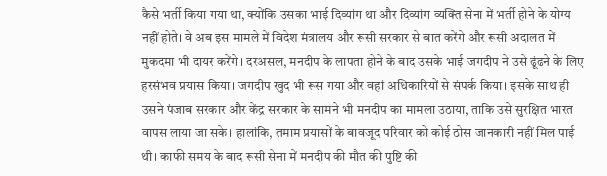कैसे भर्ती किया गया था, क्योंकि उसका भाई दिव्यांग था और दिव्यांग व्यक्ति सेना में भर्ती होने के योग्य नहीं होते। वे अब इस मामले में विदेश मंत्रालय और रूसी सरकार से बात करेंगे और रूसी अदालत में मुकदमा भी दायर करेंगे। दरअसल, मनदीप के लापता होने के बाद उसके भाई जगदीप ने उसे ढूंढने के लिए हरसंभव प्रयास किया। जगदीप खुद भी रूस गया और वहां अधिकारियों से संपर्क किया। इसके साथ ही उसने पंजाब सरकार और केंद्र सरकार के सामने भी मनदीप का मामला उठाया, ताकि उसे सुरक्षित भारत वापस लाया जा सके। हालांकि, तमाम प्रयासों के बावजूद परिवार को कोई ठोस जानकारी नहीं मिल पाई थी। काफी समय के बाद रूसी सेना में मनदीप की मौत की पुष्टि की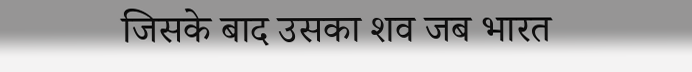जिसके बाद उसका शव जब भारत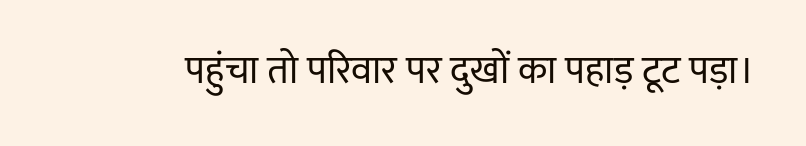पहुंचा तो परिवार पर दुखों का पहाड़ टूट पड़ा।